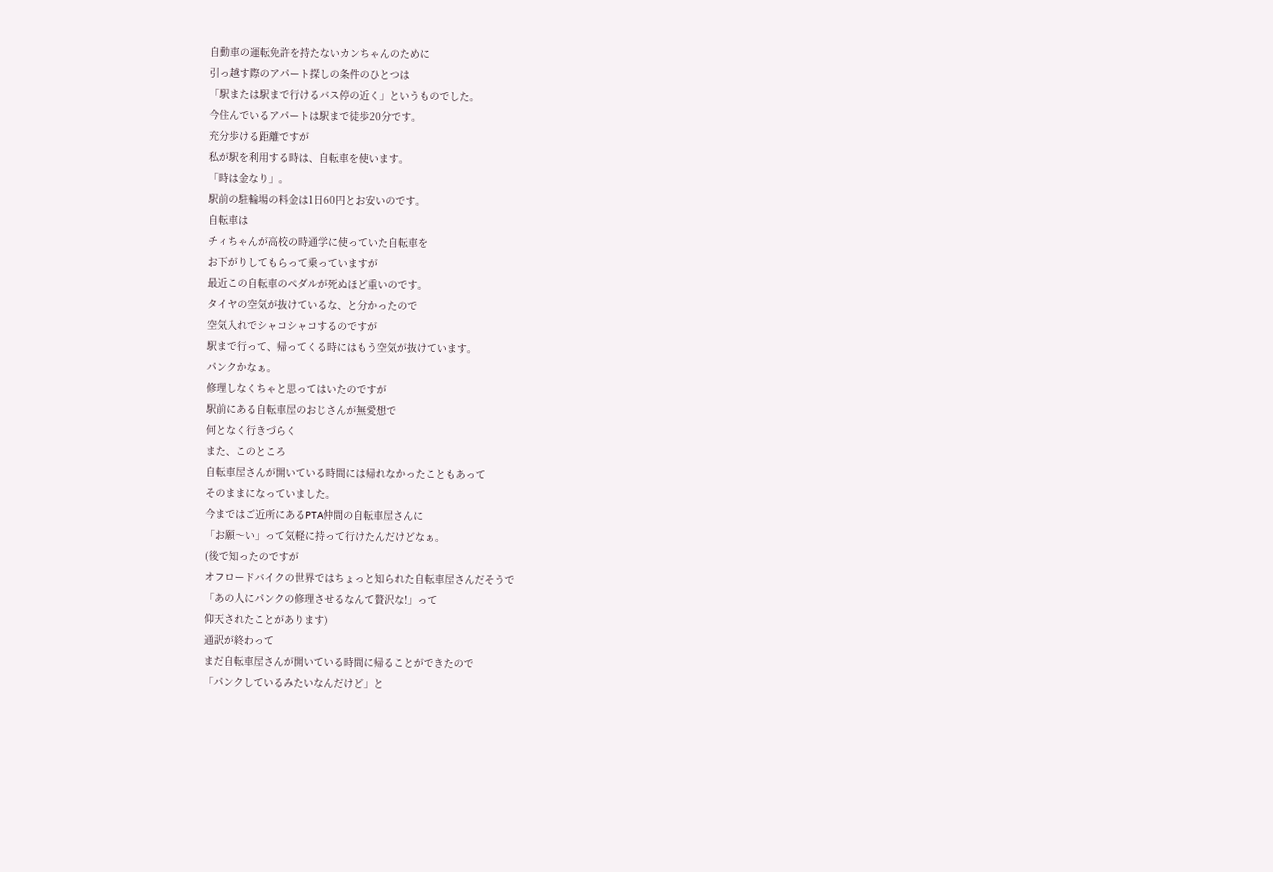自動車の運転免許を持たないカンちゃんのために
引っ越す際のアパート探しの条件のひとつは
「駅または駅まで行けるバス停の近く」というものでした。
今住んでいるアパートは駅まで徒歩20分です。
充分歩ける距離ですが
私が駅を利用する時は、自転車を使います。
「時は金なり」。
駅前の駐輪場の料金は1日60円とお安いのです。
自転車は
チィちゃんが高校の時通学に使っていた自転車を
お下がりしてもらって乗っていますが
最近この自転車のペダルが死ぬほど重いのです。
タイヤの空気が抜けているな、と分かったので
空気入れでシャコシャコするのですが
駅まで行って、帰ってくる時にはもう空気が抜けています。
パンクかなぁ。
修理しなくちゃと思ってはいたのですが
駅前にある自転車屋のおじさんが無愛想で
何となく行きづらく
また、このところ
自転車屋さんが開いている時間には帰れなかったこともあって
そのままになっていました。
今まではご近所にあるPTA仲間の自転車屋さんに
「お願〜い」って気軽に持って行けたんだけどなぁ。
(後で知ったのですが
オフロードバイクの世界ではちょっと知られた自転車屋さんだそうで
「あの人にパンクの修理させるなんて贅沢な!」って
仰天されたことがあります)
通訳が終わって
まだ自転車屋さんが開いている時間に帰ることができたので
「パンクしているみたいなんだけど」と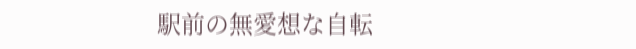駅前の無愛想な自転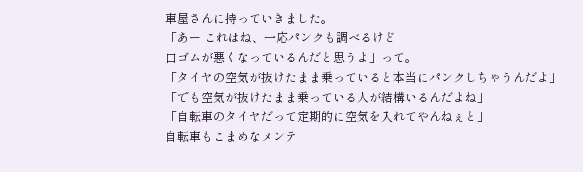車屋さんに持っていきました。
「あー これはね、一応パンクも調べるけど
口ゴムが悪くなっているんだと思うよ」って。
「タイヤの空気が抜けたまま乗っていると本当にパンクしちゃうんだよ」
「でも空気が抜けたまま乗っている人が結構いるんだよね」
「自転車のタイヤだって定期的に空気を入れてやんねぇと」
自転車もこまめなメンテ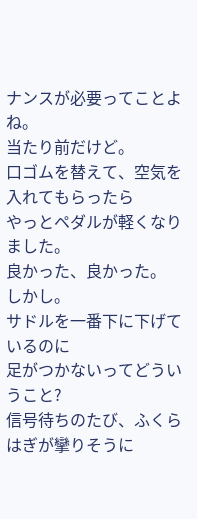ナンスが必要ってことよね。
当たり前だけど。
口ゴムを替えて、空気を入れてもらったら
やっとペダルが軽くなりました。
良かった、良かった。
しかし。
サドルを一番下に下げているのに
足がつかないってどういうこと?
信号待ちのたび、ふくらはぎが攣りそうに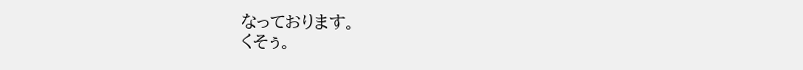なっております。
くそぅ。